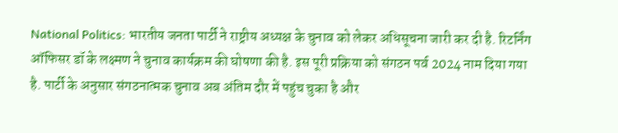National Politics: भारतीय जनता पार्टी ने राष्ट्रीय अध्यक्ष के चुनाव को लेकर अधिसूचना जारी कर दी है. रिटर्निंग ऑफिसर डॉ के लक्ष्मण ने चुनाव कार्यक्रम की घोषणा की है. इस पूरी प्रक्रिया को संगठन पर्व 2024 नाम दिया गया है. पार्टी के अनुसार संगठनात्मक चुनाव अब अंतिम दौर में पहुंच चुका है और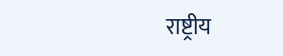राष्ट्रीय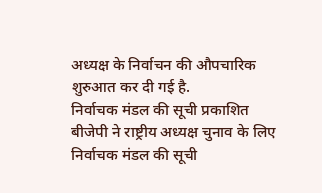अध्यक्ष के निर्वाचन की औपचारिक शुरुआत कर दी गई है.
निर्वाचक मंडल की सूची प्रकाशित
बीजेपी ने राष्ट्रीय अध्यक्ष चुनाव के लिए निर्वाचक मंडल की सूची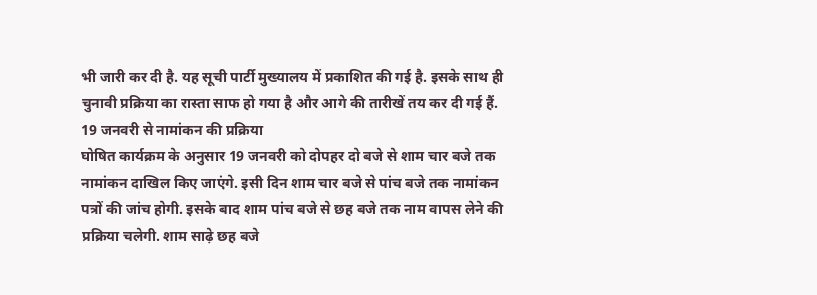भी जारी कर दी है. यह सूची पार्टी मुख्यालय में प्रकाशित की गई है. इसके साथ ही चुनावी प्रक्रिया का रास्ता साफ हो गया है और आगे की तारीखें तय कर दी गई हैं.
19 जनवरी से नामांकन की प्रक्रिया
घोषित कार्यक्रम के अनुसार 19 जनवरी को दोपहर दो बजे से शाम चार बजे तक नामांकन दाखिल किए जाएंगे. इसी दिन शाम चार बजे से पांच बजे तक नामांकन पत्रों की जांच होगी. इसके बाद शाम पांच बजे से छह बजे तक नाम वापस लेने की प्रक्रिया चलेगी. शाम साढ़े छह बजे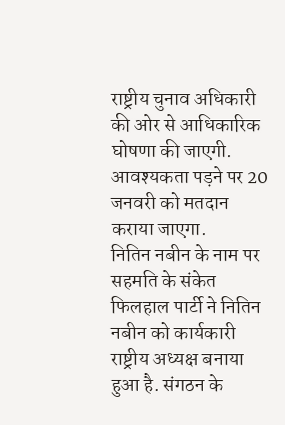राष्ट्रीय चुनाव अधिकारी की ओर से आधिकारिक घोषणा की जाएगी. आवश्यकता पड़ने पर 20 जनवरी को मतदान कराया जाएगा.
नितिन नबीन के नाम पर सहमति के संकेत
फिलहाल पार्टी ने नितिन नबीन को कार्यकारी राष्ट्रीय अध्यक्ष बनाया हुआ है. संगठन के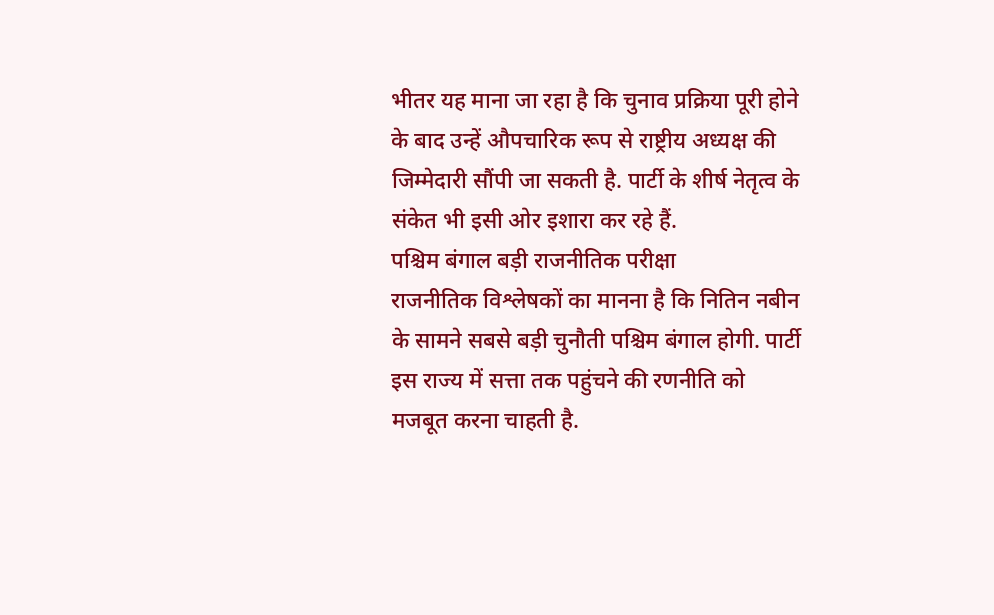भीतर यह माना जा रहा है कि चुनाव प्रक्रिया पूरी होने के बाद उन्हें औपचारिक रूप से राष्ट्रीय अध्यक्ष की जिम्मेदारी सौंपी जा सकती है. पार्टी के शीर्ष नेतृत्व के संकेत भी इसी ओर इशारा कर रहे हैं.
पश्चिम बंगाल बड़ी राजनीतिक परीक्षा
राजनीतिक विश्लेषकों का मानना है कि नितिन नबीन के सामने सबसे बड़ी चुनौती पश्चिम बंगाल होगी. पार्टी इस राज्य में सत्ता तक पहुंचने की रणनीति को मजबूत करना चाहती है.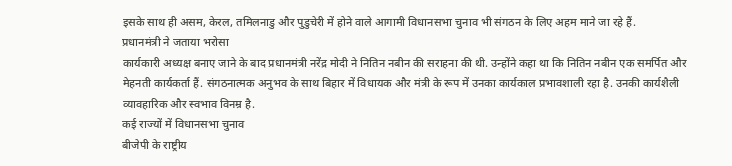इसके साथ ही असम, केरल, तमिलनाडु और पुडुचेरी में होने वाले आगामी विधानसभा चुनाव भी संगठन के लिए अहम माने जा रहे हैं.
प्रधानमंत्री ने जताया भरोसा
कार्यकारी अध्यक्ष बनाए जाने के बाद प्रधानमंत्री नरेंद्र मोदी ने नितिन नबीन की सराहना की थी. उन्होंने कहा था कि नितिन नबीन एक समर्पित और मेहनती कार्यकर्ता हैं. संगठनात्मक अनुभव के साथ बिहार में विधायक और मंत्री के रूप में उनका कार्यकाल प्रभावशाली रहा है. उनकी कार्यशैली व्यावहारिक और स्वभाव विनम्र है.
कई राज्यों में विधानसभा चुनाव
बीजेपी के राष्ट्रीय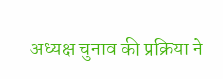अध्यक्ष चुनाव की प्रक्रिया ने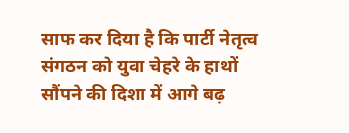साफ कर दिया है कि पार्टी नेतृत्व संगठन को युवा चेहरे के हाथों सौंपने की दिशा में आगे बढ़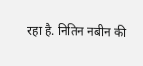रहा है. नितिन नबीन की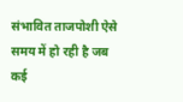संभावित ताजपोशी ऐसे समय में हो रही है जब कई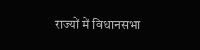राज्यों में विधानसभा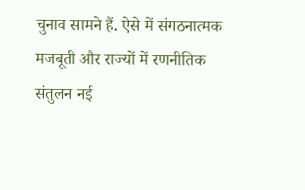चुनाव सामने हैं. ऐसे में संगठनात्मक मजबूती और राज्यों में रणनीतिक संतुलन नई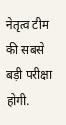नेतृत्व टीम की सबसे बड़ी परीक्षा होगी.